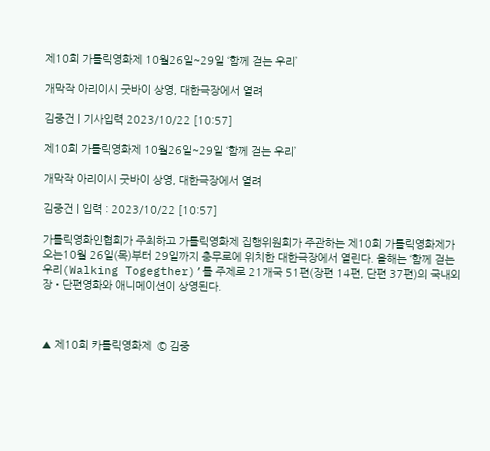제10회 가톨릭영화제 10월26일~29일 ‘함께 걷는 우리’

개막작 아리이시 굿바이 상영, 대한극장에서 열려

김중건 | 기사입력 2023/10/22 [10:57]

제10회 가톨릭영화제 10월26일~29일 ‘함께 걷는 우리’

개막작 아리이시 굿바이 상영, 대한극장에서 열려

김중건 | 입력 : 2023/10/22 [10:57]

가톨릭영화인협회가 주최하고 가톨릭영화제 집행위원회가 주관하는 제10회 가톨릭영화제가 오는10월 26일(목)부터 29일까지 충무로에 위치한 대한극장에서 열린다. 올해는 ‘함께 걷는 우리(Walking Togegther)’를 주제로 21개국 51편(장편 14편, 단편 37편)의 국내외 장•단편영화와 애니메이션이 상영된다.



▲ 제10회 카톨릭영화제  © 김중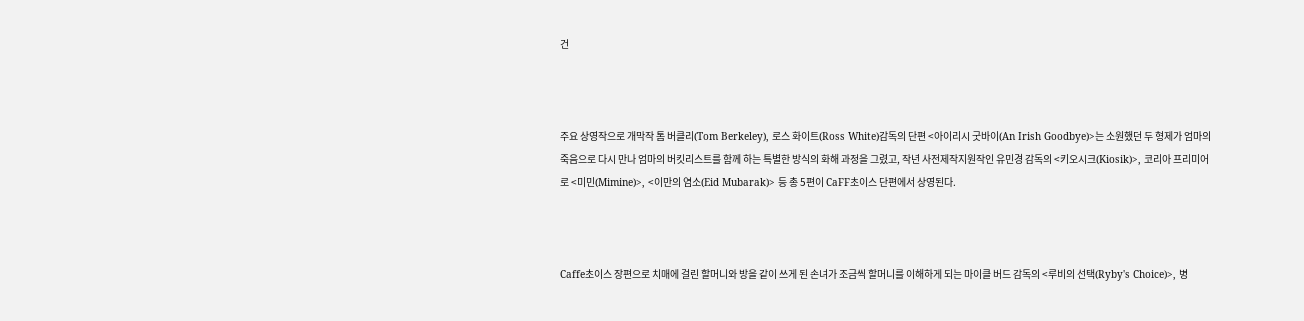건



주요 상영작으로 개막작 톰 버클리(Tom Berkeley), 로스 화이트(Ross White)감독의 단편 <아이리시 굿바이(An Irish Goodbye)>는 소원했던 두 형제가 엄마의 죽음으로 다시 만나 엄마의 버킷리스트를 함께 하는 특별한 방식의 화해 과정을 그렸고, 작년 사전제작지원작인 유민경 감독의 <키오시크(Kiosik)>, 코리아 프리미어로 <미민(Mimine)>, <이만의 염소(Eid Mubarak)> 등 총 5편이 CaFF초이스 단편에서 상영된다.



Caffe초이스 장편으로 치매에 걸린 할머니와 방을 같이 쓰게 된 손녀가 조금씩 할머니를 이해하게 되는 마이클 버드 감독의 <루비의 선택(Ryby's Choice)>, 병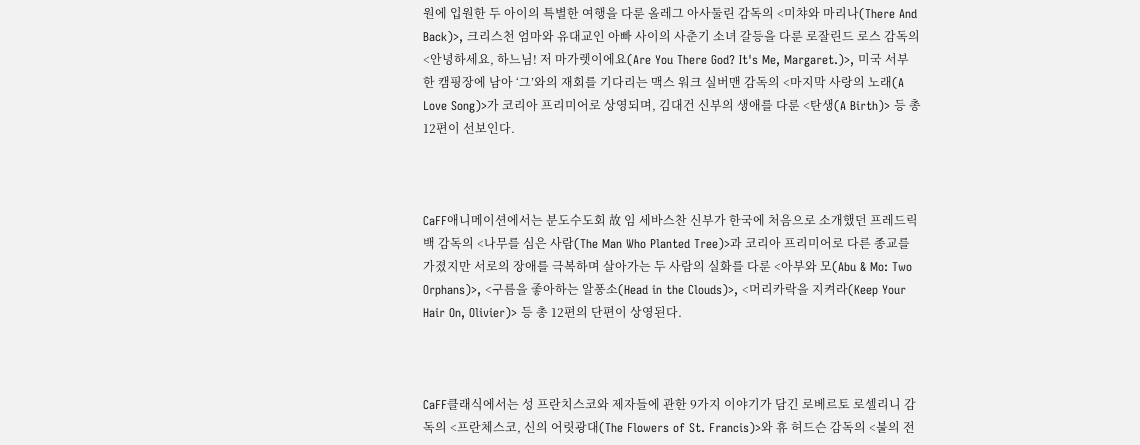원에 입원한 두 아이의 특별한 여행을 다룬 올레그 아사둘린 감독의 <미챠와 마리나(There And Back)>, 크리스천 엄마와 유대교인 아빠 사이의 사춘기 소녀 갈등을 다룬 로잘린드 로스 감독의 <안녕하세요, 하느님! 저 마가렛이에요(Are You There God? It's Me, Margaret.)>, 미국 서부 한 캠핑장에 남아 ‘그’와의 재회를 기다리는 맥스 워크 실버맨 감독의 <마지막 사랑의 노래(A Love Song)>가 코리아 프리미어로 상영되며, 김대건 신부의 생애를 다룬 <탄생(A Birth)> 등 총 12편이 선보인다.



CaFF애니메이션에서는 분도수도회 故 임 세바스찬 신부가 한국에 처음으로 소개했던 프레드릭 백 감독의 <나무를 심은 사람(The Man Who Planted Tree)>과 코리아 프리미어로 다른 종교를 가졌지만 서로의 장애를 극복하며 살아가는 두 사람의 실화를 다룬 <아부와 모(Abu & Mo: Two Orphans)>, <구름을 좋아하는 알퐁소(Head in the Clouds)>, <머리카락을 지켜라(Keep Your Hair On, Olivier)> 등 총 12편의 단편이 상영된다.



CaFF클래식에서는 성 프란치스코와 제자들에 관한 9가지 이야기가 담긴 로베르토 로셀리니 감독의 <프란체스코, 신의 어릿광대(The Flowers of St. Francis)>와 휴 허드슨 감독의 <불의 전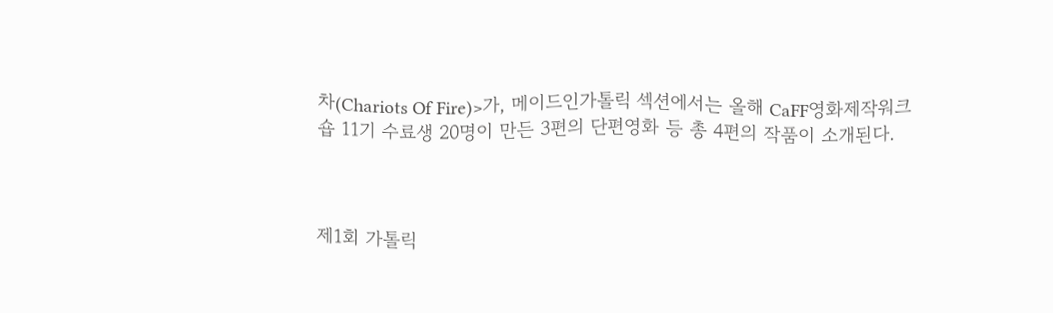차(Chariots Of Fire)>가, 메이드인가톨릭 섹션에서는 올해 CaFF영화제작워크숍 11기 수료생 20명이 만든 3편의 단편영화 등 총 4편의 작품이 소개된다.



제1회 가톨릭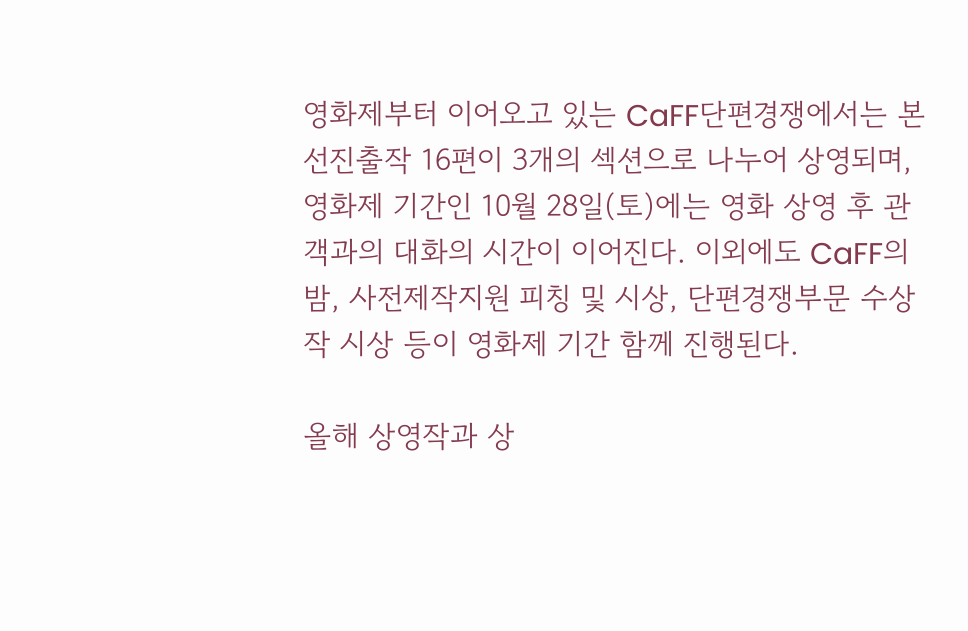영화제부터 이어오고 있는 CaFF단편경쟁에서는 본선진출작 16편이 3개의 섹션으로 나누어 상영되며, 영화제 기간인 10월 28일(토)에는 영화 상영 후 관객과의 대화의 시간이 이어진다. 이외에도 CaFF의 밤, 사전제작지원 피칭 및 시상, 단편경쟁부문 수상작 시상 등이 영화제 기간 함께 진행된다.

올해 상영작과 상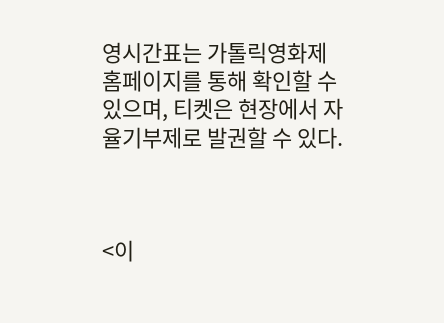영시간표는 가톨릭영화제 홈페이지를 통해 확인할 수 있으며, 티켓은 현장에서 자율기부제로 발권할 수 있다.



<이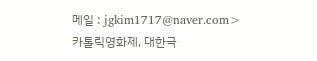메일 : jgkim1717@naver.com>
카톨릭영화제, 대한극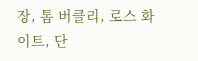장, 톰 버클리, 로스 화이트, 단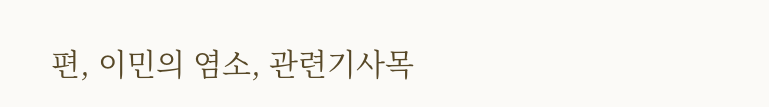편, 이민의 염소, 관련기사목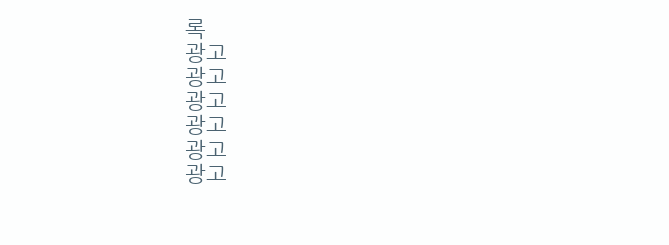록
광고
광고
광고
광고
광고
광고